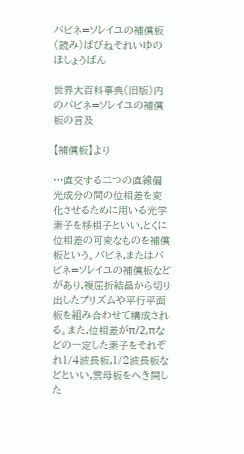バビネ=ソレイユの補償板(読み)ばびねそれいゆのほしょうばん

世界大百科事典(旧版)内のバビネ=ソレイユの補償板の言及

【補償板】より

…直交する二つの直線偏光成分の間の位相差を変化させるために用いる光学素子を移相子といい,とくに位相差の可変なものを補償板という。バビネ,またはバビネ=ソレイユの補償板などがあり,複屈折結晶から切り出したプリズムや平行平面板を組み合わせて構成される。また,位相差がπ/2,πなどの一定した素子をそれぞれ1/4波長板,1/2波長板などといい,雲母板をへき開した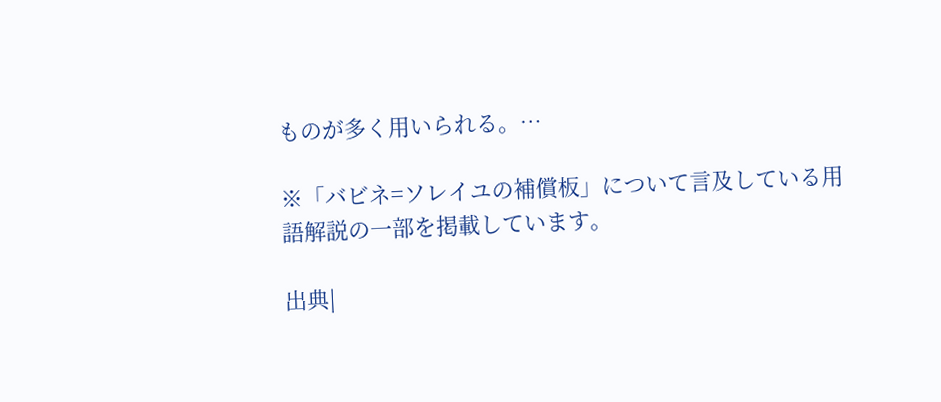ものが多く用いられる。…

※「バビネ=ソレイユの補償板」について言及している用語解説の一部を掲載しています。

出典|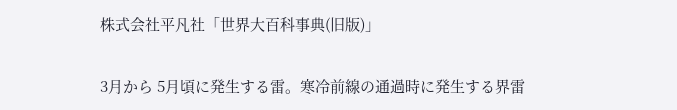株式会社平凡社「世界大百科事典(旧版)」

3月から 5月頃に発生する雷。寒冷前線の通過時に発生する界雷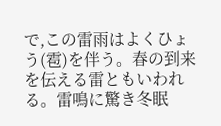で,この雷雨はよくひょう(雹)を伴う。春の到来を伝える雷ともいわれる。雷鳴に驚き冬眠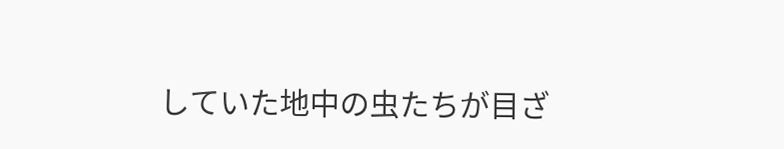していた地中の虫たちが目ざ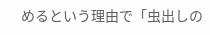めるという理由で「虫出しの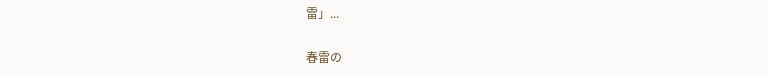雷」...

春雷の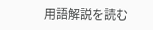用語解説を読む